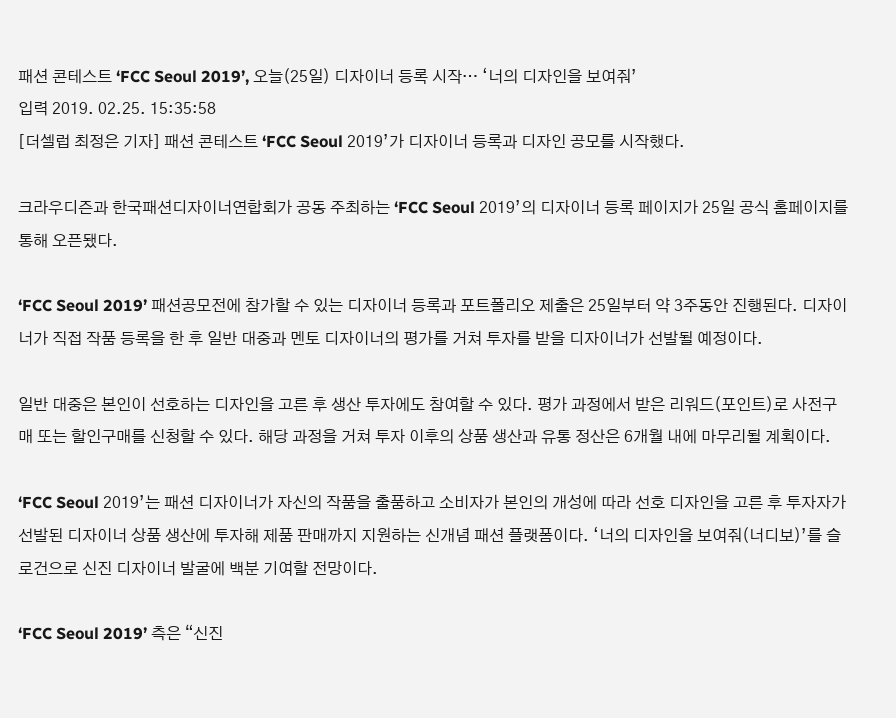패션 콘테스트 ‘FCC Seoul 2019’, 오늘(25일) 디자이너 등록 시작… ‘너의 디자인을 보여줘’
입력 2019. 02.25. 15:35:58
[더셀럽 최정은 기자] 패션 콘테스트 ‘FCC Seoul 2019’가 디자이너 등록과 디자인 공모를 시작했다.

크라우디즌과 한국패션디자이너연합회가 공동 주최하는 ‘FCC Seoul 2019’의 디자이너 등록 페이지가 25일 공식 홈페이지를 통해 오픈됐다.

‘FCC Seoul 2019’ 패션공모전에 참가할 수 있는 디자이너 등록과 포트폴리오 제출은 25일부터 약 3주동안 진행된다. 디자이너가 직접 작품 등록을 한 후 일반 대중과 멘토 디자이너의 평가를 거쳐 투자를 받을 디자이너가 선발될 예정이다.

일반 대중은 본인이 선호하는 디자인을 고른 후 생산 투자에도 참여할 수 있다. 평가 과정에서 받은 리워드(포인트)로 사전구매 또는 할인구매를 신청할 수 있다. 해당 과정을 거쳐 투자 이후의 상품 생산과 유통 정산은 6개월 내에 마무리될 계획이다.

‘FCC Seoul 2019’는 패션 디자이너가 자신의 작품을 출품하고 소비자가 본인의 개성에 따라 선호 디자인을 고른 후 투자자가 선발된 디자이너 상품 생산에 투자해 제품 판매까지 지원하는 신개념 패션 플랫폼이다. ‘너의 디자인을 보여줘(너디보)’를 슬로건으로 신진 디자이너 발굴에 백분 기여할 전망이다.

‘FCC Seoul 2019’ 측은 “신진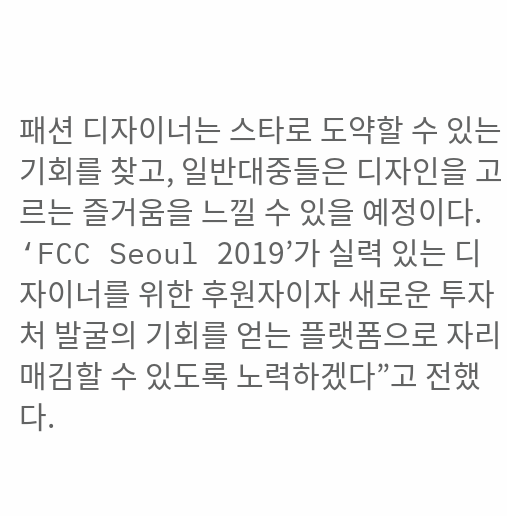패션 디자이너는 스타로 도약할 수 있는 기회를 찾고, 일반대중들은 디자인을 고르는 즐거움을 느낄 수 있을 예정이다. ‘FCC Seoul 2019’가 실력 있는 디자이너를 위한 후원자이자 새로운 투자처 발굴의 기회를 얻는 플랫폼으로 자리매김할 수 있도록 노력하겠다”고 전했다.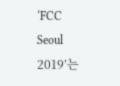‘FCC Seoul 2019’는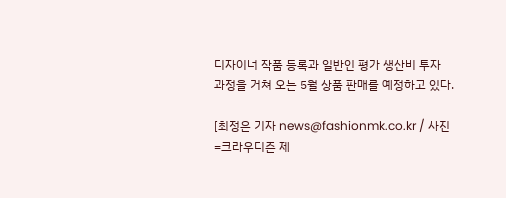디자이너 작품 등록과 일반인 평가 생산비 투자 과정을 거쳐 오는 5월 상품 판매를 예정하고 있다.

[최정은 기자 news@fashionmk.co.kr / 사진=크라우디즌 제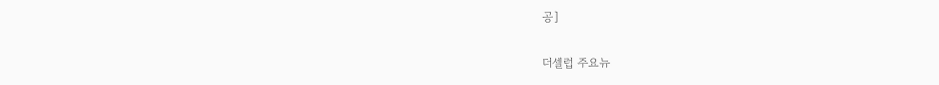공]

더셀럽 주요뉴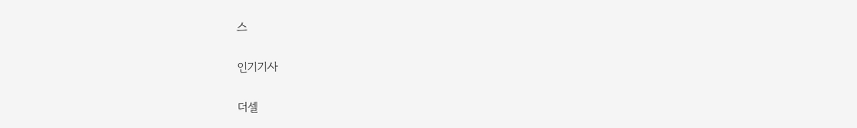스

인기기사

더셀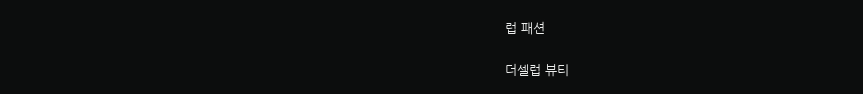럽 패션

더셀럽 뷰티